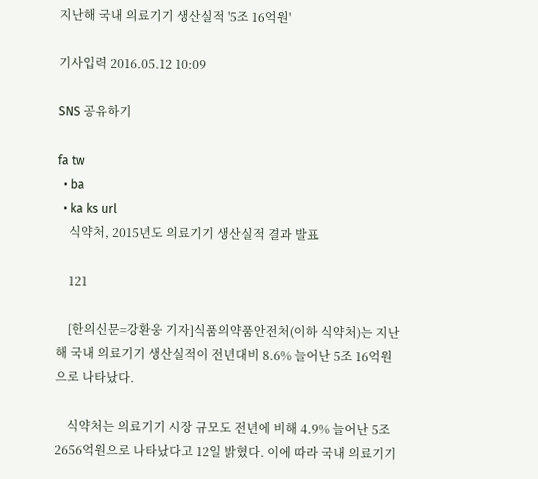지난해 국내 의료기기 생산실적 '5조 16억원'

기사입력 2016.05.12 10:09

SNS 공유하기

fa tw
  • ba
  • ka ks url
    식약처, 2015년도 의료기기 생산실적 결과 발표

    121

    [한의신문=강환웅 기자]식품의약품안전처(이하 식약처)는 지난해 국내 의료기기 생산실적이 전년대비 8.6% 늘어난 5조 16억원으로 나타났다.

    식약처는 의료기기 시장 규모도 전년에 비해 4.9% 늘어난 5조 2656억원으로 나타났다고 12일 밝혔다. 이에 따라 국내 의료기기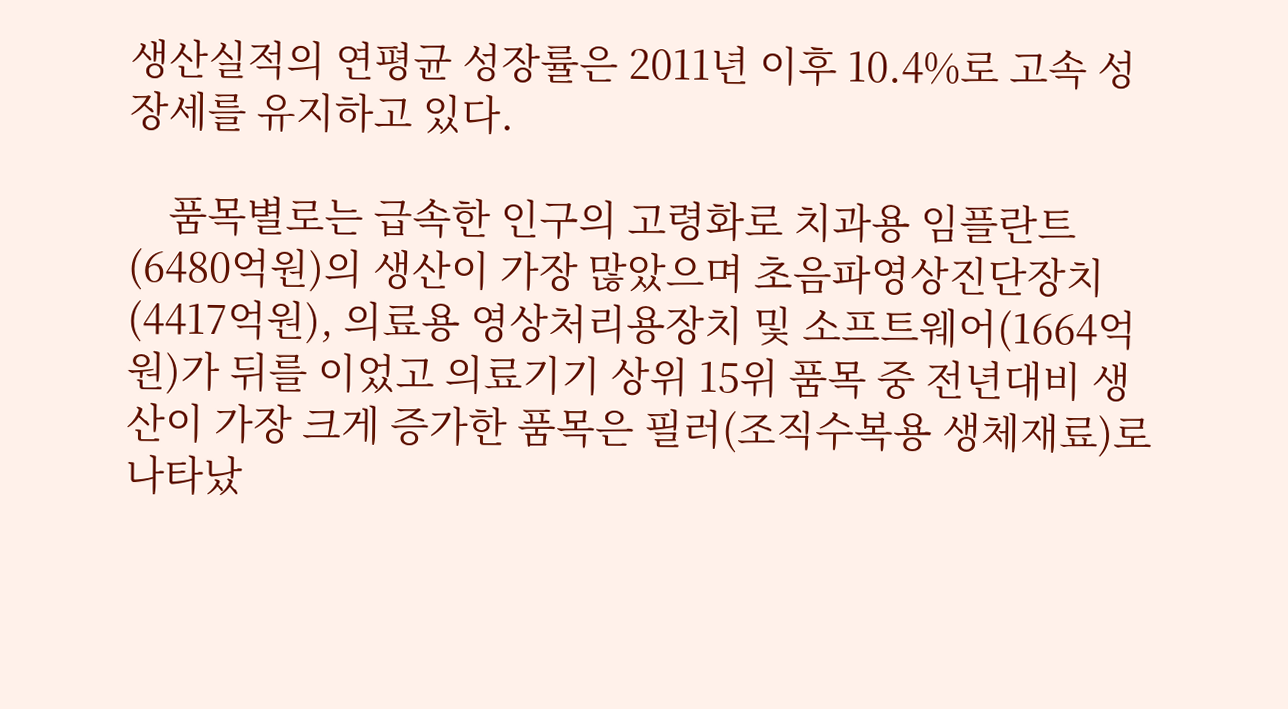생산실적의 연평균 성장률은 2011년 이후 10.4%로 고속 성장세를 유지하고 있다.

    품목별로는 급속한 인구의 고령화로 치과용 임플란트(6480억원)의 생산이 가장 많았으며 초음파영상진단장치(4417억원), 의료용 영상처리용장치 및 소프트웨어(1664억원)가 뒤를 이었고 의료기기 상위 15위 품목 중 전년대비 생산이 가장 크게 증가한 품목은 필러(조직수복용 생체재료)로 나타났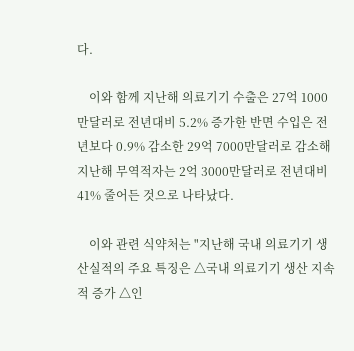다.

    이와 함께 지난해 의료기기 수출은 27억 1000만달러로 전년대비 5.2% 증가한 반면 수입은 전년보다 0.9% 감소한 29억 7000만달러로 감소해 지난해 무역적자는 2억 3000만달러로 전년대비 41% 줄어든 것으로 나타났다.

    이와 관련 식약처는 "지난해 국내 의료기기 생산실적의 주요 특징은 △국내 의료기기 생산 지속적 증가 △인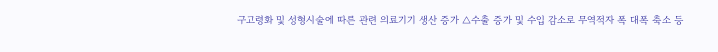구고령화 및 성형시술에 따른 관련 의료기기 생산 증가 △수출 증가 및 수입 감소로 무역적자 폭 대폭 축소 등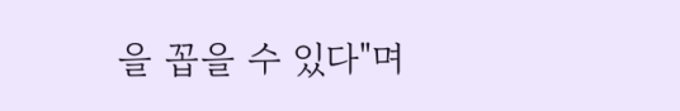을 꼽을 수 있다"며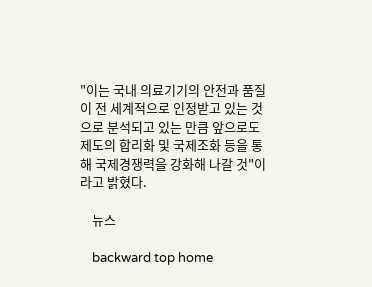"이는 국내 의료기기의 안전과 품질이 전 세계적으로 인정받고 있는 것으로 분석되고 있는 만큼 앞으로도 제도의 합리화 및 국제조화 등을 통해 국제경쟁력을 강화해 나갈 것"이라고 밝혔다.

    뉴스

    backward top home